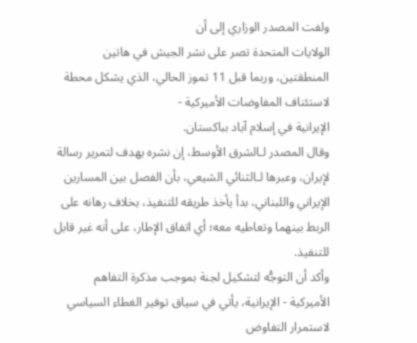ولفت المصدر الوزاري إلى أن
الولايات المتحدة تصر على نشر الجيش في هاتين المنطقتين، وربما قبل 11 تموز الحالي، الذي يشكل محطة لاستئناف المفاوضات الأميركية -
الإيرانية في إسلام آباد بباكستان.
وقال المصدر لـالشرق الأوسط، إن نشره يهدف لتمرير رسالة لإيران، وعبرها لـالثنائي الشيعي، بأن الفصل بين المسارين
الإيراني واللبناني، بدأ يأخذ طريقه للتنفيذ، بخلاف رهانه على الربط بينهما وتعاطيه معه؛ أي اتفاق الإطار، على أنه غير قابل للتنفيذ.
وأكد أن التوجُّه لتشكيل لجنة بموجب مذكرة التفاهم الأميركية - الإيرانية، يأتي في سياق توفير الغطاء السياسي لاستمرار التفاوض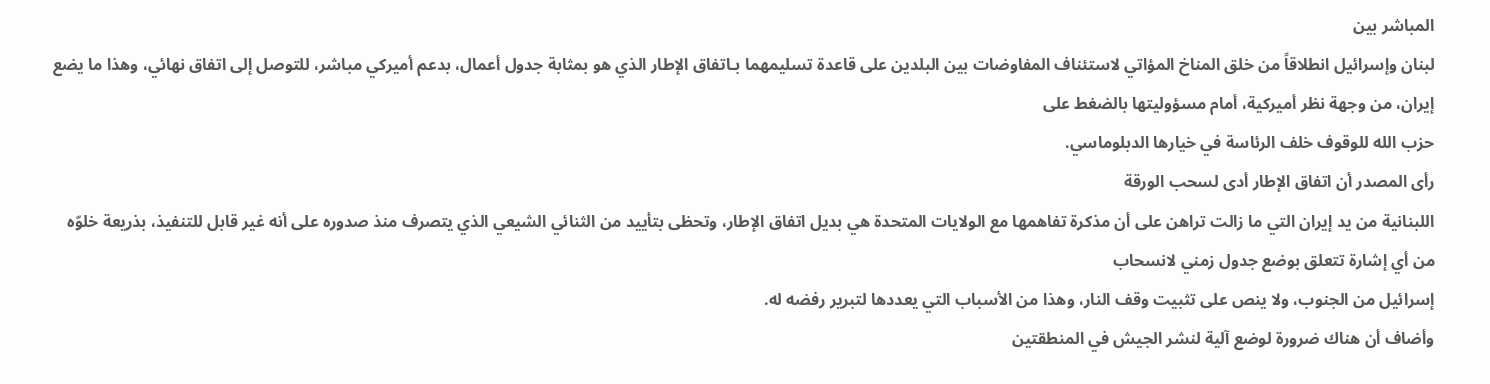المباشر بين
لبنان وإسرائيل انطلاقاً من خلق المناخ المؤاتي لاستئناف المفاوضات بين البلدين على قاعدة تسليمهما بـاتفاق الإطار الذي هو بمثابة جدول أعمال، بدعم أميركي مباشر، للتوصل إلى اتفاق نهائي، وهذا ما يضع إيران، من وجهة نظر أميركية، أمام مسؤوليتها بالضغط على
حزب الله للوقوف خلف الرئاسة في خيارها الدبلوماسي.
رأى المصدر أن اتفاق الإطار أدى لسحب الورقة
اللبنانية من يد إيران التي ما زالت تراهن على أن مذكرة تفاهمها مع الولايات المتحدة هي بديل اتفاق الإطار، وتحظى بتأييد من الثنائي الشيعي الذي يتصرف منذ صدوره على أنه غير قابل للتنفيذ، بذريعة خلوّه من أي إشارة تتعلق بوضع جدول زمني لانسحاب
إسرائيل من الجنوب، ولا ينص على تثبيت وقف النار، وهذا من الأسباب التي يعددها لتبرير رفضه له.
وأضاف أن هناك ضرورة لوضع آلية لنشر الجيش في المنطقتين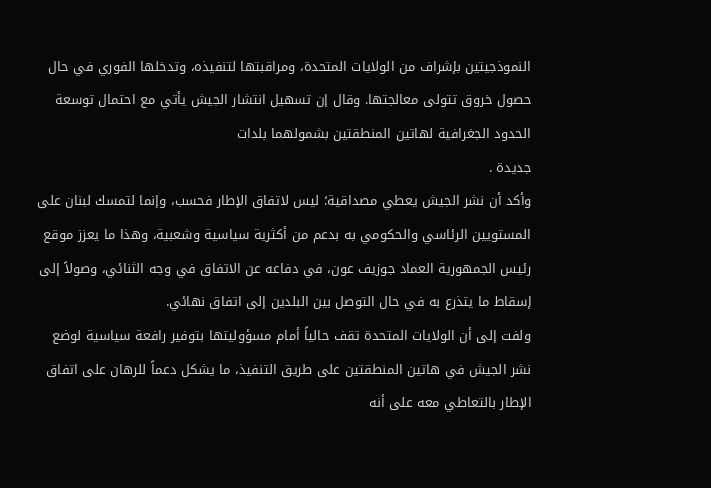النموذجيتين بإشراف من الولايات المتحدة، ومراقبتها لتنفيذه، وتدخلها الفوري في حال حصول خروق تتولى معالجتها. وقال إن تسهيل انتشار الجيش يأتي مع احتمال توسعة الحدود الجغرافية لهاتين المنطقتين بشمولهما بلدات
جديدة .
وأكد أن نشر الجيش يعطي مصداقية؛ ليس لاتفاق الإطار فحسب، وإنما لتمسك لبنان على المستويين الرئاسي والحكومي به بدعم من أكثرية سياسية وشعبية، وهذا ما يعزز موقع رئيس الجمهورية العماد جوزيف عون، في دفاعه عن الاتفاق في وجه الثنائي، وصولاً إلى إسقاط ما يتذرع به في حال التوصل بين البلدين إلى اتفاق نهائي.
ولفت إلى أن الولايات المتحدة تقف حالياً أمام مسؤوليتها بتوفير رافعة سياسية لوضع نشر الجيش في هاتين المنطقتين على طريق التنفيذ، ما يشكل دعماً للرهان على اتفاق الإطار بالتعاطي معه على أنه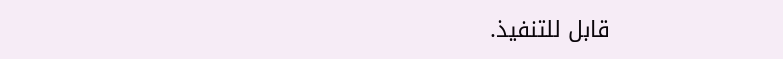قابل للتنفيذ.